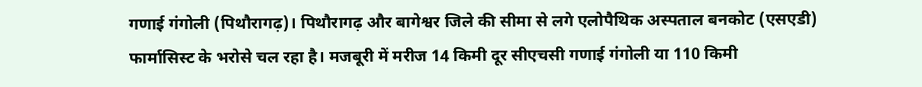गणाई गंगोली (पिथौरागढ़)। पिथौरागढ़ और बागेश्वर जिले की सीमा से लगे एलोपैथिक अस्पताल बनकोट (एसएडी) फार्मासिस्ट के भरोसे चल रहा है। मजबूरी में मरीज 14 किमी दूर सीएचसी गणाई गंगोली या 110 किमी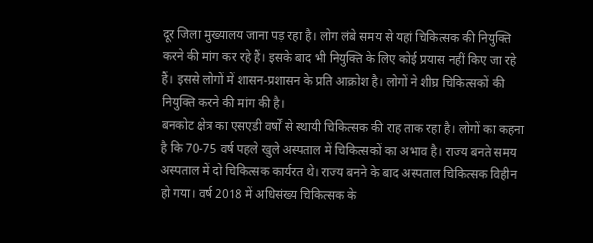दूर जिला मुख्यालय जाना पड़ रहा है। लोग लंबे समय से यहां चिकित्सक की नियुक्ति करने की मांग कर रहे हैं। इसके बाद भी नियुक्ति के लिए कोई प्रयास नहीं किए जा रहे हैं। इससे लोगों में शासन-प्रशासन के प्रति आक्रोश है। लोगों ने शीघ्र चिकित्सकों की नियुक्ति करने की मांग की है।
बनकोट क्षेत्र का एसएडी वर्षों से स्थायी चिकित्सक की राह ताक रहा है। लोगों का कहना है कि 70-75 वर्ष पहले खुले अस्पताल में चिकित्सकों का अभाव है। राज्य बनते समय अस्पताल में दो चिकित्सक कार्यरत थे। राज्य बनने के बाद अस्पताल चिकित्सक विहीन हो गया। वर्ष 2018 में अधिसंख्य चिकित्सक के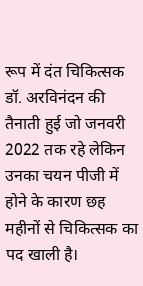रूप में दंत चिकित्सक डॉ. अरविनंदन की तैनाती हुई जो जनवरी 2022 तक रहे लेकिन उनका चयन पीजी में होने के कारण छह महीनों से चिकित्सक का पद खाली है।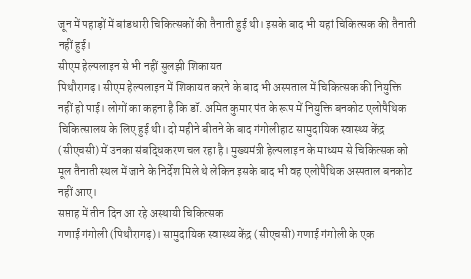जून में पहाड़ों में बांडधारी चिकित्सकों की तैनाती हुई थी। इसके बाद भी यहां चिकित्सक की तैनाती नहीं हुई।
सीएम हेल्पलाइन से भी नहीं सुलझी शिकायत
पिथौरागढ़। सीएम हेल्पलाइन में शिकायत करने के बाद भी अस्पताल में चिकित्सक की नियुक्ति नहीं हो पाई। लोगों का कहना है कि डॉ. अमित कुमार पंत के रूप में नियुक्ति बनकोट एलोपैथिक चिकित्सालय के लिए हुई थी। दो महीने बीतने के बाद गंगोलीहाट सामुदायिक स्वास्थ्य केंद्र (सीएचसी) में उनका संबद्धिकरण चल रहा है। मुख्यमंत्री हेल्पलाइन के माध्यम से चिकित्सक को मूल तैनाती स्थल में जाने के निर्देश मिले थे लेकिन इसके बाद भी वह एलोपैथिक अस्पताल बनकोट नहीं आए।
सप्ताह में तीन दिन आ रहे अस्थायी चिकित्सक
गणाई गंगोली (पिथौरागढ़)। सामुदायिक स्वास्थ्य केंद्र (सीएचसी) गणाई गंगोली के एक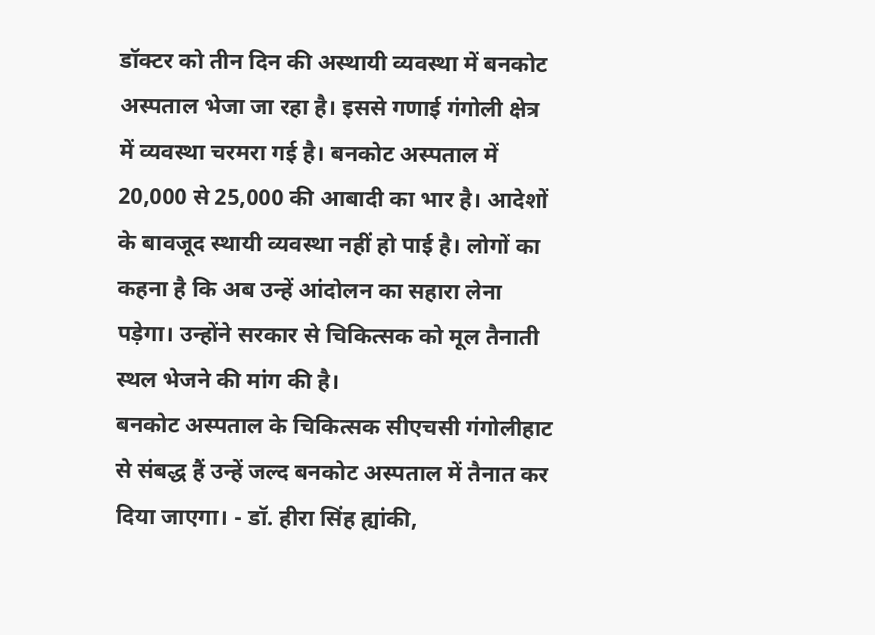डॉक्टर को तीन दिन की अस्थायी व्यवस्था में बनकोट अस्पताल भेजा जा रहा है। इससे गणाई गंगोली क्षेत्र में व्यवस्था चरमरा गई है। बनकोट अस्पताल में 20,000 से 25,000 की आबादी का भार है। आदेशों के बावजूद स्थायी व्यवस्था नहीं हो पाई है। लोगों का कहना है कि अब उन्हें आंदोलन का सहारा लेना पड़ेगा। उन्होंने सरकार से चिकित्सक को मूल तैनाती स्थल भेजने की मांग की है।
बनकोट अस्पताल के चिकित्सक सीएचसी गंगोलीहाट से संबद्ध हैं उन्हें जल्द बनकोट अस्पताल में तैनात कर दिया जाएगा। - डॉ. हीरा सिंह ह्यांकी,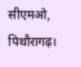सीएमओ, पिथौरागढ़।